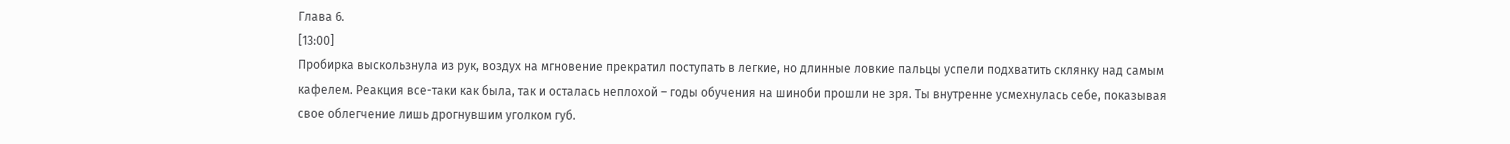Глава 6.
[13:00]
Пробирка выскользнула из рук, воздух на мгновение прекратил поступать в легкие, но длинные ловкие пальцы успели подхватить склянку над самым кафелем. Реакция все-таки как была, так и осталась неплохой – годы обучения на шиноби прошли не зря. Ты внутренне усмехнулась себе, показывая свое облегчение лишь дрогнувшим уголком губ.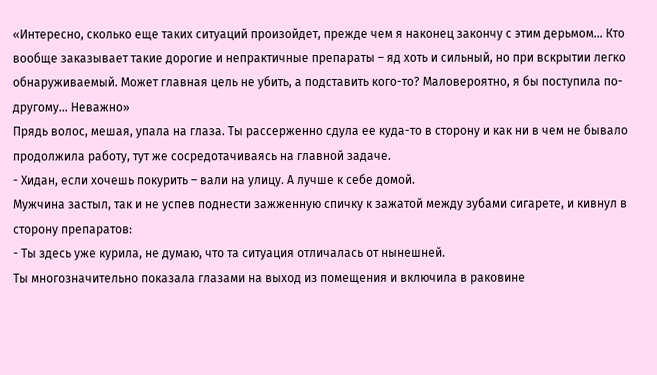«Интересно, сколько еще таких ситуаций произойдет, прежде чем я наконец закончу с этим дерьмом… Кто вообще заказывает такие дорогие и непрактичные препараты – яд хоть и сильный, но при вскрытии легко обнаруживаемый. Может главная цель не убить, а подставить кого-то? Маловероятно, я бы поступила по-другому… Неважно»
Прядь волос, мешая, упала на глаза. Ты рассерженно сдула ее куда-то в сторону и как ни в чем не бывало продолжила работу, тут же сосредотачиваясь на главной задаче.
- Хидан, если хочешь покурить – вали на улицу. А лучше к себе домой.
Мужчина застыл, так и не успев поднести зажженную спичку к зажатой между зубами сигарете, и кивнул в сторону препаратов:
- Ты здесь уже курила, не думаю, что та ситуация отличалась от нынешней.
Ты многозначительно показала глазами на выход из помещения и включила в раковине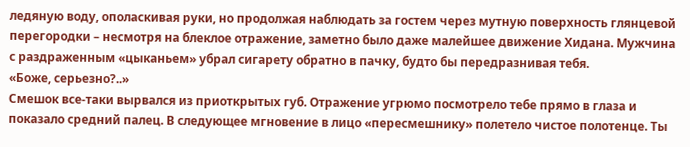ледяную воду, ополаскивая руки, но продолжая наблюдать за гостем через мутную поверхность глянцевой перегородки – несмотря на блеклое отражение, заметно было даже малейшее движение Хидана. Мужчина с раздраженным «цыканьем» убрал сигарету обратно в пачку, будто бы передразнивая тебя.
«Боже, серьезно?..»
Смешок все-таки вырвался из приоткрытых губ. Отражение угрюмо посмотрело тебе прямо в глаза и показало средний палец. В следующее мгновение в лицо «пересмешнику» полетело чистое полотенце. Ты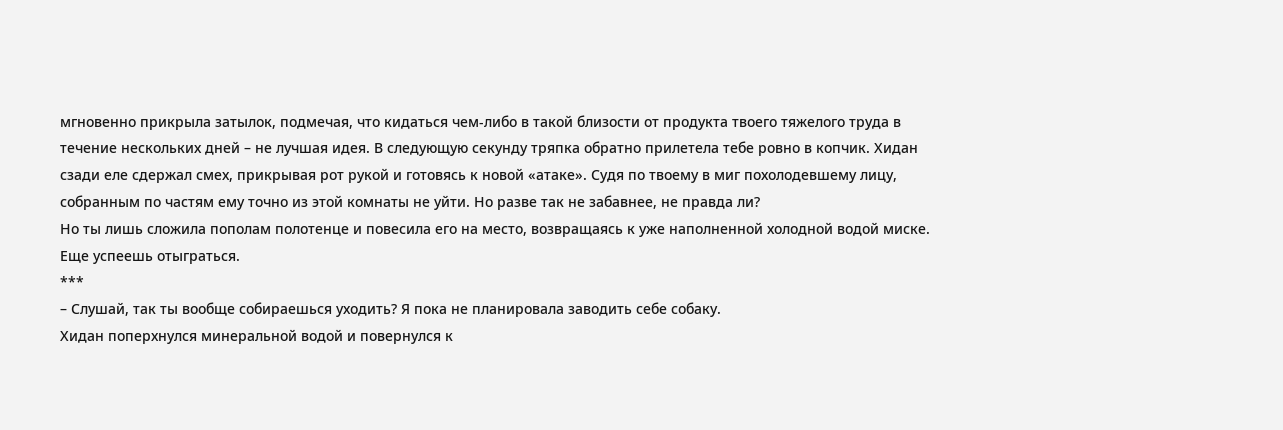мгновенно прикрыла затылок, подмечая, что кидаться чем-либо в такой близости от продукта твоего тяжелого труда в течение нескольких дней – не лучшая идея. В следующую секунду тряпка обратно прилетела тебе ровно в копчик. Хидан сзади еле сдержал смех, прикрывая рот рукой и готовясь к новой «атаке». Судя по твоему в миг похолодевшему лицу, собранным по частям ему точно из этой комнаты не уйти. Но разве так не забавнее, не правда ли?
Но ты лишь сложила пополам полотенце и повесила его на место, возвращаясь к уже наполненной холодной водой миске. Еще успеешь отыграться.
***
– Слушай, так ты вообще собираешься уходить? Я пока не планировала заводить себе собаку.
Хидан поперхнулся минеральной водой и повернулся к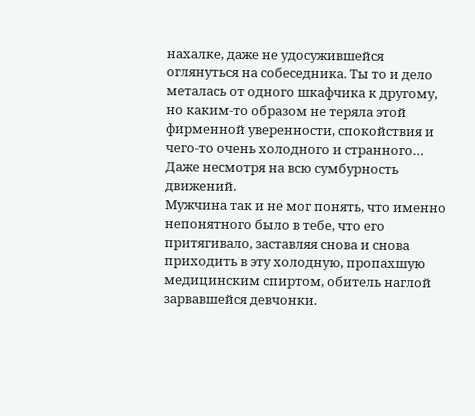нахалке, даже не удосужившейся оглянуться на собеседника. Ты то и дело металась от одного шкафчика к другому, но каким-то образом не теряла этой фирменной уверенности, спокойствия и чего-то очень холодного и странного… Даже несмотря на всю сумбурность движений.
Мужчина так и не мог понять, что именно непонятного было в тебе, что его притягивало, заставляя снова и снова приходить в эту холодную, пропахшую медицинским спиртом, обитель наглой зарвавшейся девчонки.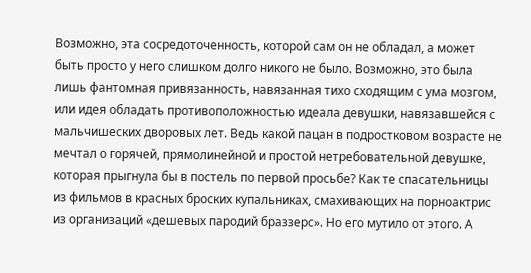Возможно, эта сосредоточенность, которой сам он не обладал, а может быть просто у него слишком долго никого не было. Возможно, это была лишь фантомная привязанность, навязанная тихо сходящим с ума мозгом, или идея обладать противоположностью идеала девушки, навязавшейся с мальчишеских дворовых лет. Ведь какой пацан в подростковом возрасте не мечтал о горячей, прямолинейной и простой нетребовательной девушке, которая прыгнула бы в постель по первой просьбе? Как те спасательницы из фильмов в красных броских купальниках, смахивающих на порноактрис из организаций «дешевых пародий браззерс». Но его мутило от этого. А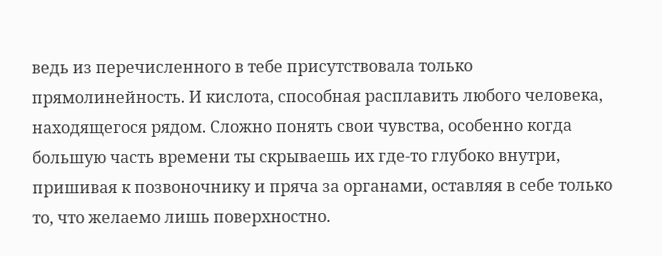ведь из перечисленного в тебе присутствовала только прямолинейность. И кислота, способная расплавить любого человека, находящегося рядом. Сложно понять свои чувства, особенно когда большую часть времени ты скрываешь их где-то глубоко внутри, пришивая к позвоночнику и пряча за органами, оставляя в себе только то, что желаемо лишь поверхностно.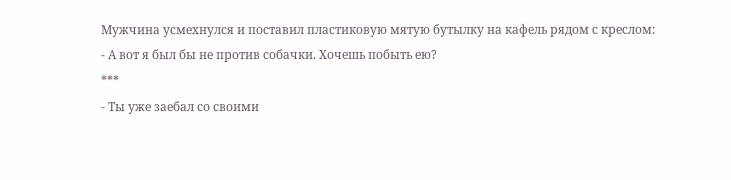Мужчина усмехнулся и поставил пластиковую мятую бутылку на кафель рядом с креслом:
- А вот я был бы не против собачки. Хочешь побыть ею?
***
- Ты уже заебал со своими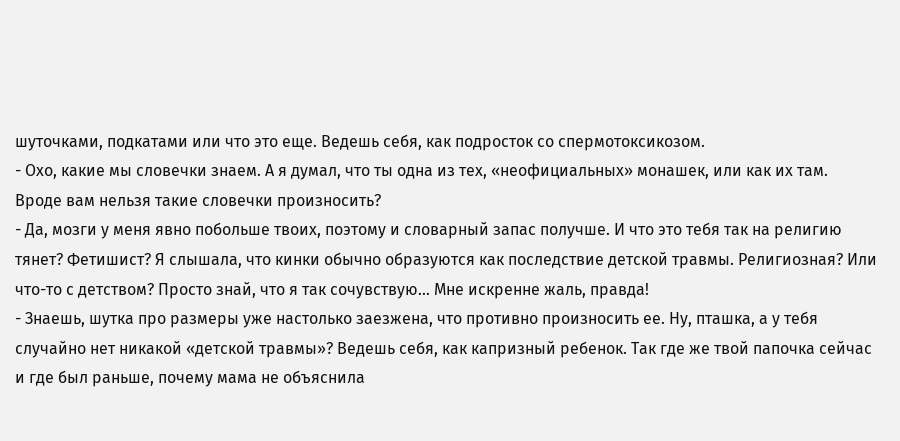шуточками, подкатами или что это еще. Ведешь себя, как подросток со спермотоксикозом.
- Охо, какие мы словечки знаем. А я думал, что ты одна из тех, «неофициальных» монашек, или как их там. Вроде вам нельзя такие словечки произносить?
- Да, мозги у меня явно побольше твоих, поэтому и словарный запас получше. И что это тебя так на религию тянет? Фетишист? Я слышала, что кинки обычно образуются как последствие детской травмы. Религиозная? Или что-то с детством? Просто знай, что я так сочувствую… Мне искренне жаль, правда!
- Знаешь, шутка про размеры уже настолько заезжена, что противно произносить ее. Ну, пташка, а у тебя случайно нет никакой «детской травмы»? Ведешь себя, как капризный ребенок. Так где же твой папочка сейчас и где был раньше, почему мама не объяснила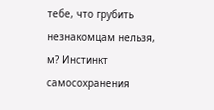тебе, что грубить незнакомцам нельзя, м? Инстинкт самосохранения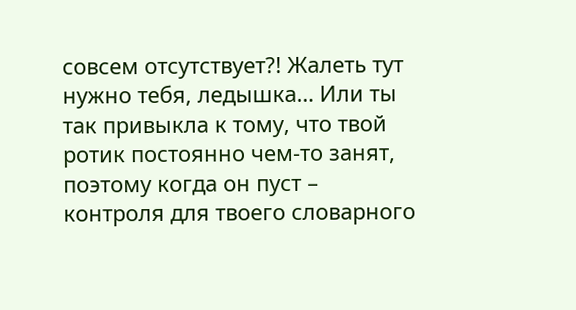совсем отсутствует?! Жалеть тут нужно тебя, ледышка… Или ты так привыкла к тому, что твой ротик постоянно чем-то занят, поэтому когда он пуст – контроля для твоего словарного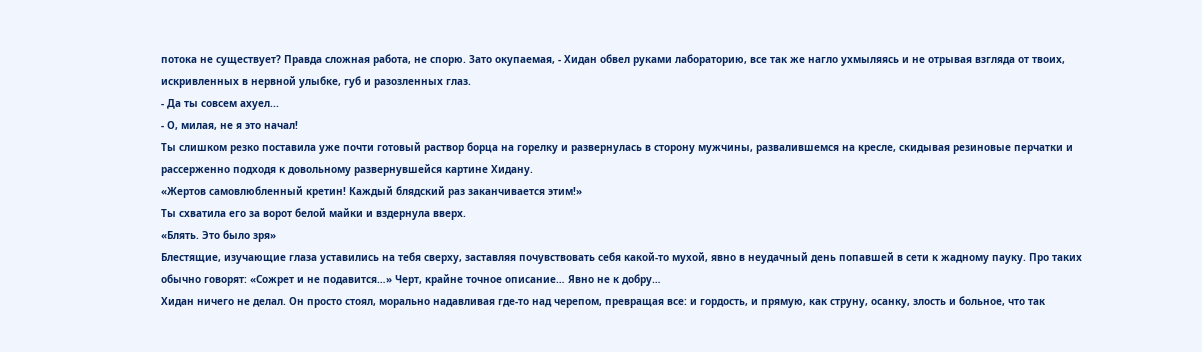потока не существует? Правда сложная работа, не спорю. Зато окупаемая, - Хидан обвел руками лабораторию, все так же нагло ухмыляясь и не отрывая взгляда от твоих, искривленных в нервной улыбке, губ и разозленных глаз.
- Да ты совсем ахуел...
- О, милая, не я это начал!
Ты слишком резко поставила уже почти готовый раствор борца на горелку и развернулась в сторону мужчины, развалившемся на кресле, скидывая резиновые перчатки и рассерженно подходя к довольному развернувшейся картине Хидану.
«Жертов самовлюбленный кретин! Каждый блядский раз заканчивается этим!»
Ты схватила его за ворот белой майки и вздернула вверх.
«Блять. Это было зря»
Блестящие, изучающие глаза уставились на тебя сверху, заставляя почувствовать себя какой-то мухой, явно в неудачный день попавшей в сети к жадному пауку. Про таких обычно говорят: «Сожрет и не подавится…» Черт, крайне точное описание… Явно не к добру…
Хидан ничего не делал. Он просто стоял, морально надавливая где-то над черепом, превращая все: и гордость, и прямую, как струну, осанку, злость и больное, что так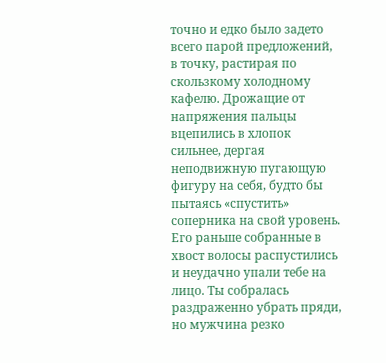точно и едко было задето всего парой предложений, в точку, растирая по скользкому холодному кафелю. Дрожащие от напряжения пальцы вцепились в хлопок сильнее, дергая неподвижную пугающую фигуру на себя, будто бы пытаясь «спустить» соперника на свой уровень. Его раньше собранные в хвост волосы распустились и неудачно упали тебе на лицо. Ты собралась раздраженно убрать пряди, но мужчина резко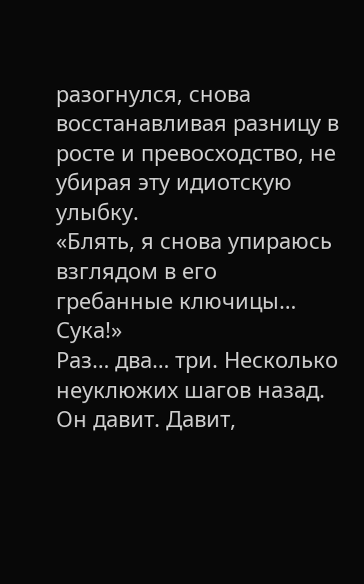разогнулся, снова восстанавливая разницу в росте и превосходство, не убирая эту идиотскую улыбку.
«Блять, я снова упираюсь взглядом в его гребанные ключицы… Сука!»
Раз… два… три. Несколько неуклюжих шагов назад. Он давит. Давит,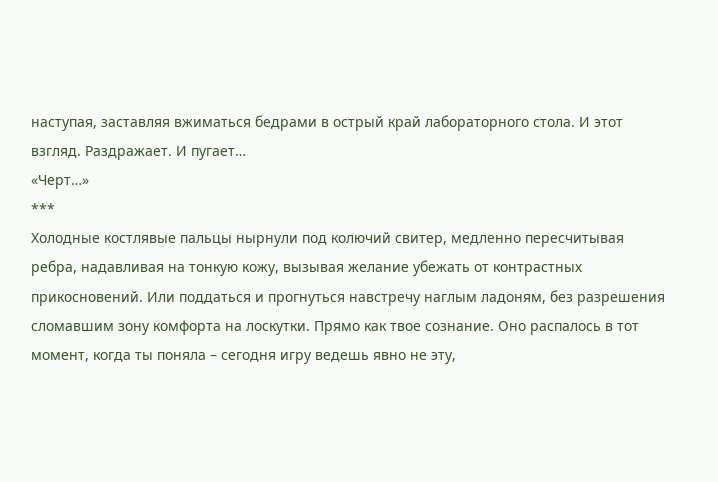наступая, заставляя вжиматься бедрами в острый край лабораторного стола. И этот взгляд. Раздражает. И пугает…
«Черт…»
***
Холодные костлявые пальцы нырнули под колючий свитер, медленно пересчитывая ребра, надавливая на тонкую кожу, вызывая желание убежать от контрастных прикосновений. Или поддаться и прогнуться навстречу наглым ладоням, без разрешения сломавшим зону комфорта на лоскутки. Прямо как твое сознание. Оно распалось в тот момент, когда ты поняла – сегодня игру ведешь явно не эту,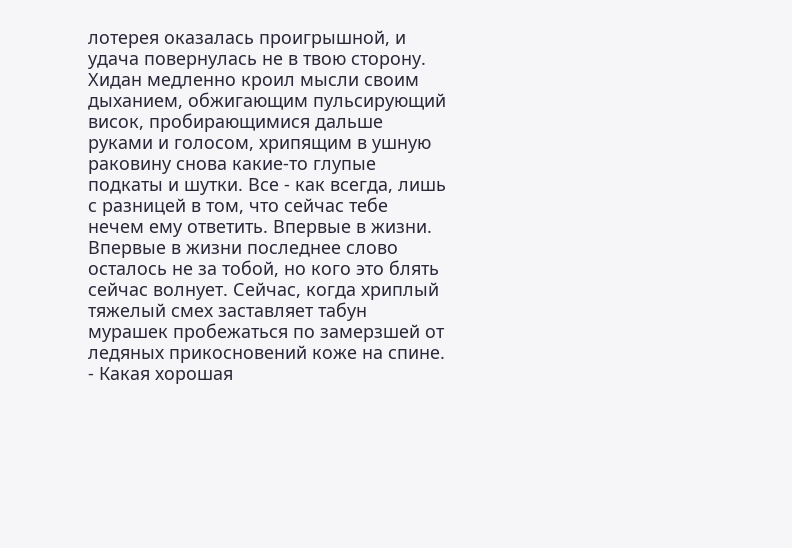лотерея оказалась проигрышной, и удача повернулась не в твою сторону. Хидан медленно кроил мысли своим дыханием, обжигающим пульсирующий висок, пробирающимися дальше руками и голосом, хрипящим в ушную раковину снова какие-то глупые подкаты и шутки. Все - как всегда, лишь с разницей в том, что сейчас тебе нечем ему ответить. Впервые в жизни. Впервые в жизни последнее слово осталось не за тобой, но кого это блять сейчас волнует. Сейчас, когда хриплый тяжелый смех заставляет табун мурашек пробежаться по замерзшей от ледяных прикосновений коже на спине.
- Какая хорошая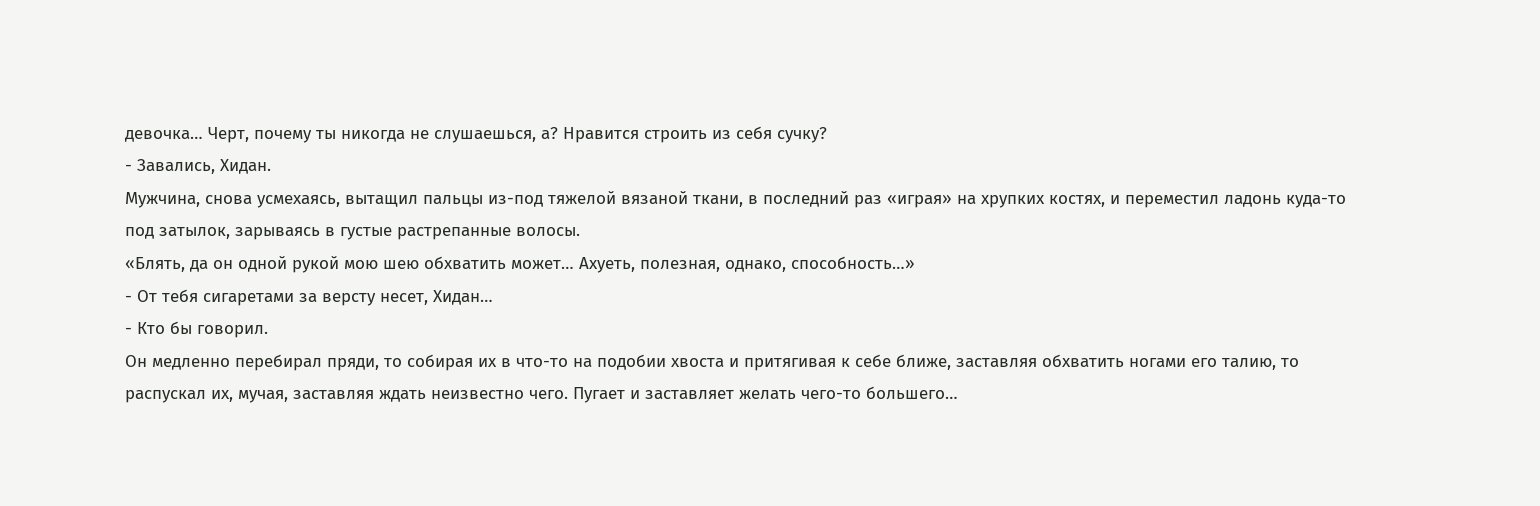девочка… Черт, почему ты никогда не слушаешься, а? Нравится строить из себя сучку?
- Завались, Хидан.
Мужчина, снова усмехаясь, вытащил пальцы из-под тяжелой вязаной ткани, в последний раз «играя» на хрупких костях, и переместил ладонь куда-то под затылок, зарываясь в густые растрепанные волосы.
«Блять, да он одной рукой мою шею обхватить может… Ахуеть, полезная, однако, способность…»
- От тебя сигаретами за версту несет, Хидан…
- Кто бы говорил.
Он медленно перебирал пряди, то собирая их в что-то на подобии хвоста и притягивая к себе ближе, заставляя обхватить ногами его талию, то распускал их, мучая, заставляя ждать неизвестно чего. Пугает и заставляет желать чего-то большего…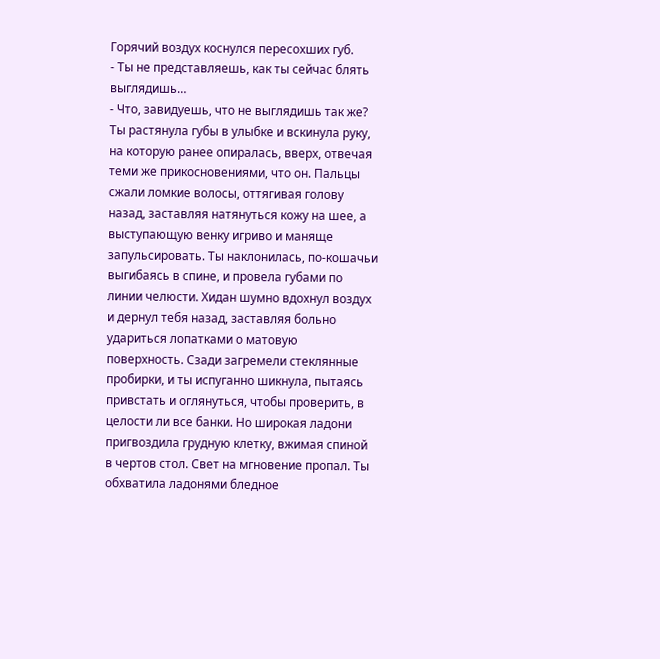Горячий воздух коснулся пересохших губ.
- Ты не представляешь, как ты сейчас блять выглядишь…
- Что, завидуешь, что не выглядишь так же?
Ты растянула губы в улыбке и вскинула руку, на которую ранее опиралась, вверх, отвечая теми же прикосновениями, что он. Пальцы сжали ломкие волосы, оттягивая голову назад, заставляя натянуться кожу на шее, а выступающую венку игриво и маняще запульсировать. Ты наклонилась, по-кошачьи выгибаясь в спине, и провела губами по линии челюсти. Хидан шумно вдохнул воздух и дернул тебя назад, заставляя больно удариться лопатками о матовую поверхность. Сзади загремели стеклянные пробирки, и ты испуганно шикнула, пытаясь привстать и оглянуться, чтобы проверить, в целости ли все банки. Но широкая ладони пригвоздила грудную клетку, вжимая спиной в чертов стол. Свет на мгновение пропал. Ты обхватила ладонями бледное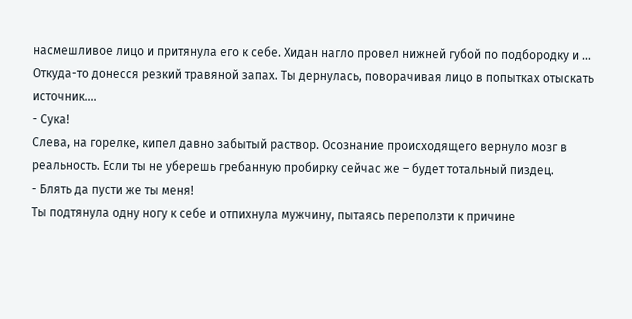насмешливое лицо и притянула его к себе. Хидан нагло провел нижней губой по подбородку и …
Откуда-то донесся резкий травяной запах. Ты дернулась, поворачивая лицо в попытках отыскать источник….
- Сука!
Слева, на горелке, кипел давно забытый раствор. Осознание происходящего вернуло мозг в реальность. Если ты не уберешь гребанную пробирку сейчас же – будет тотальный пиздец.
- Блять да пусти же ты меня!
Ты подтянула одну ногу к себе и отпихнула мужчину, пытаясь переползти к причине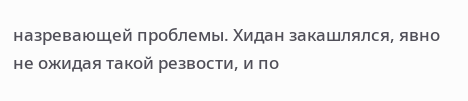назревающей проблемы. Хидан закашлялся, явно не ожидая такой резвости, и по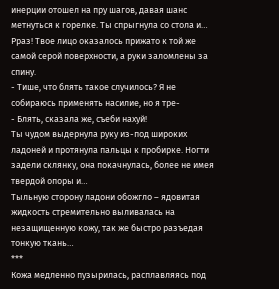инерции отошел на пру шагов, давая шанс метнуться к горелке. Ты спрыгнула со стола и… Рраз! Твое лицо оказалось прижато к той же самой серой поверхности, а руки заломлены за спину.
- Тише, что блять такое случилось? Я не собираюсь применять насилие, но я тре-
- Блять, сказала же, съеби нахуй!
Ты чудом выдернула руку из-под широких ладоней и протянула пальцы к пробирке. Ногти задели склянку, она покачнулась, более не имея твердой опоры и…
Тыльную сторону ладони обожгло – ядовитая жидкость стремительно выливалась на незащищенную кожу, так же быстро разъедая тонкую ткань…
***
Кожа медленно пузырилась, расплавляясь под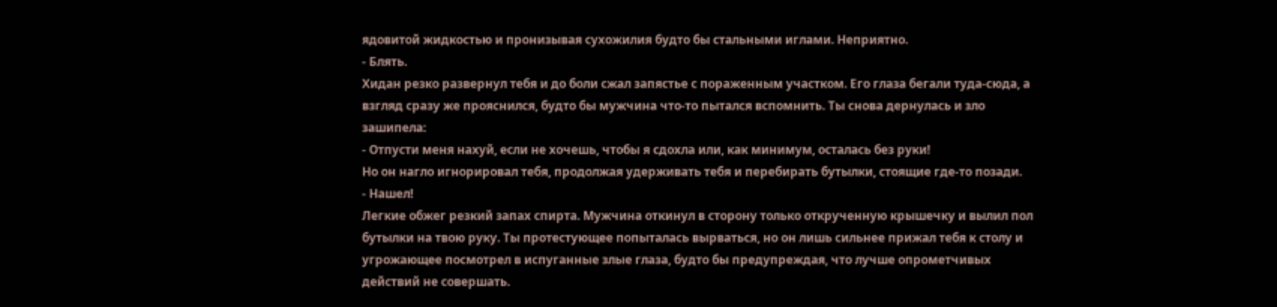ядовитой жидкостью и пронизывая сухожилия будто бы стальными иглами. Неприятно.
- Блять.
Хидан резко развернул тебя и до боли сжал запястье с пораженным участком. Его глаза бегали туда-сюда, а взгляд сразу же прояснился, будто бы мужчина что-то пытался вспомнить. Ты снова дернулась и зло зашипела:
- Отпусти меня нахуй, если не хочешь, чтобы я сдохла или, как минимум, осталась без руки!
Но он нагло игнорировал тебя, продолжая удерживать тебя и перебирать бутылки, стоящие где-то позади.
- Нашел!
Легкие обжег резкий запах спирта. Мужчина откинул в сторону только открученную крышечку и вылил пол бутылки на твою руку. Ты протестующее попыталась вырваться, но он лишь сильнее прижал тебя к столу и угрожающее посмотрел в испуганные злые глаза, будто бы предупреждая, что лучше опрометчивых действий не совершать.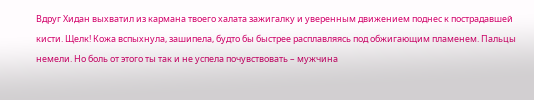Вдруг Хидан выхватил из кармана твоего халата зажигалку и уверенным движением поднес к пострадавшей кисти. Щелк! Кожа вспыхнула, зашипела, будто бы быстрее расплавляясь под обжигающим пламенем. Пальцы немели. Но боль от этого ты так и не успела почувствовать – мужчина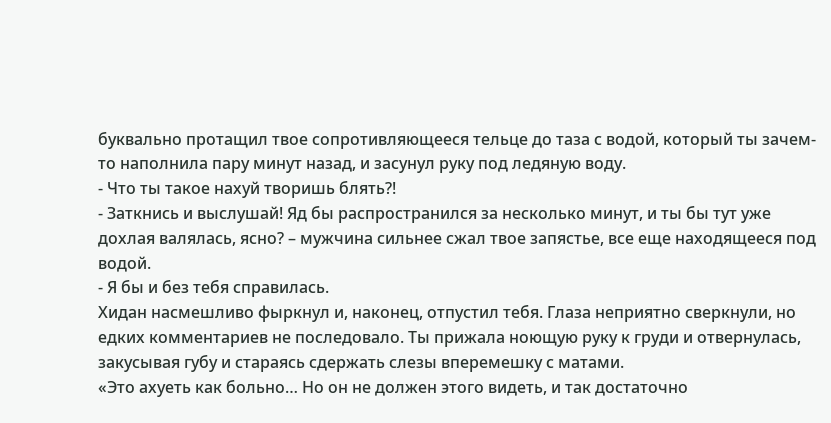буквально протащил твое сопротивляющееся тельце до таза с водой, который ты зачем-то наполнила пару минут назад, и засунул руку под ледяную воду.
- Что ты такое нахуй творишь блять?!
- Заткнись и выслушай! Яд бы распространился за несколько минут, и ты бы тут уже дохлая валялась, ясно? – мужчина сильнее сжал твое запястье, все еще находящееся под водой.
- Я бы и без тебя справилась.
Хидан насмешливо фыркнул и, наконец, отпустил тебя. Глаза неприятно сверкнули, но едких комментариев не последовало. Ты прижала ноющую руку к груди и отвернулась, закусывая губу и стараясь сдержать слезы вперемешку с матами.
«Это ахуеть как больно… Но он не должен этого видеть, и так достаточно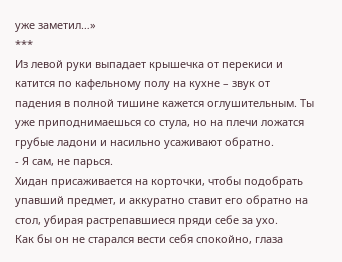уже заметил…»
***
Из левой руки выпадает крышечка от перекиси и катится по кафельному полу на кухне – звук от падения в полной тишине кажется оглушительным. Ты уже приподнимаешься со стула, но на плечи ложатся грубые ладони и насильно усаживают обратно.
- Я сам, не парься.
Хидан присаживается на корточки, чтобы подобрать упавший предмет, и аккуратно ставит его обратно на стол, убирая растрепавшиеся пряди себе за ухо.
Как бы он не старался вести себя спокойно, глаза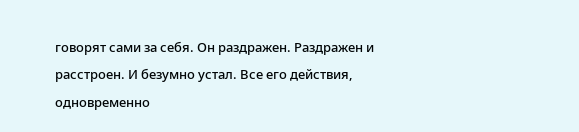говорят сами за себя. Он раздражен. Раздражен и расстроен. И безумно устал. Все его действия, одновременно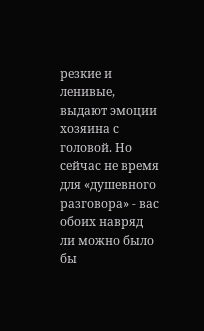резкие и ленивые, выдают эмоции хозяина с головой. Но сейчас не время для «душевного разговора» - вас обоих навряд ли можно было бы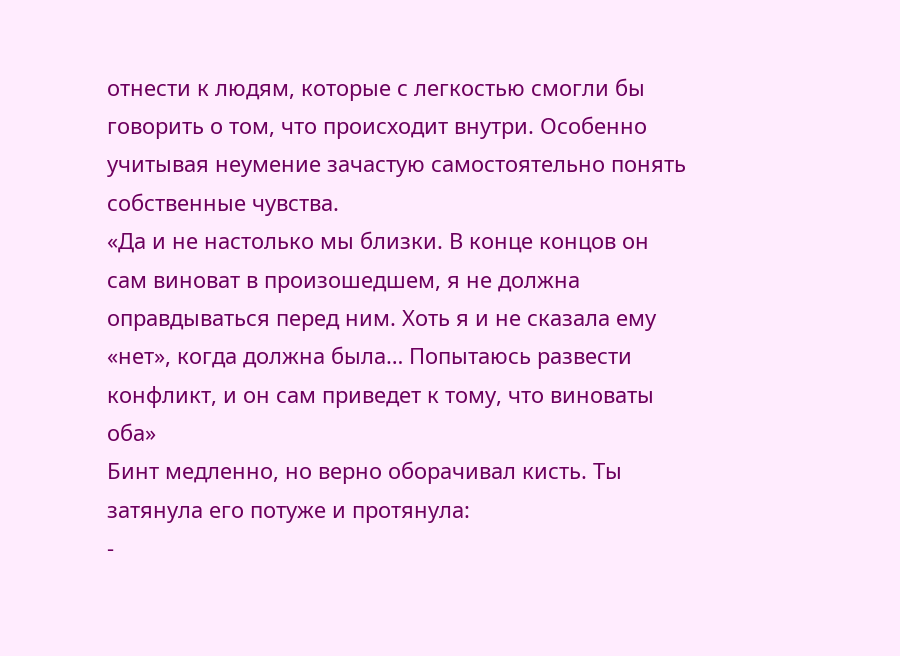отнести к людям, которые с легкостью смогли бы говорить о том, что происходит внутри. Особенно учитывая неумение зачастую самостоятельно понять собственные чувства.
«Да и не настолько мы близки. В конце концов он сам виноват в произошедшем, я не должна оправдываться перед ним. Хоть я и не сказала ему «нет», когда должна была… Попытаюсь развести конфликт, и он сам приведет к тому, что виноваты оба»
Бинт медленно, но верно оборачивал кисть. Ты затянула его потуже и протянула:
-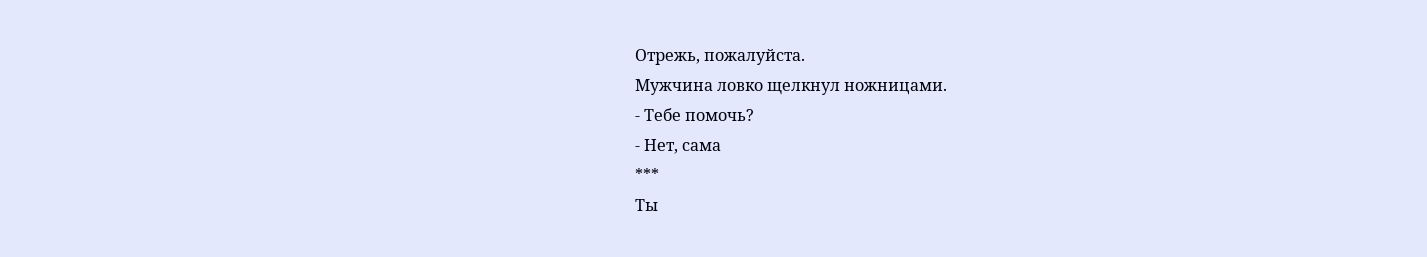Отрежь, пожалуйста.
Мужчина ловко щелкнул ножницами.
- Тебе помочь?
- Нет, сама
***
Ты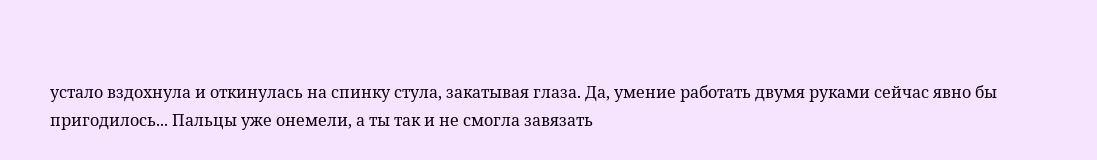устало вздохнула и откинулась на спинку стула, закатывая глаза. Да, умение работать двумя руками сейчас явно бы пригодилось... Пальцы уже онемели, а ты так и не смогла завязать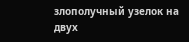злополучный узелок на двух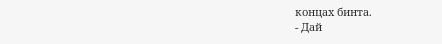концах бинта.
- Дай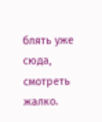блять уже сюда, смотреть жалко.